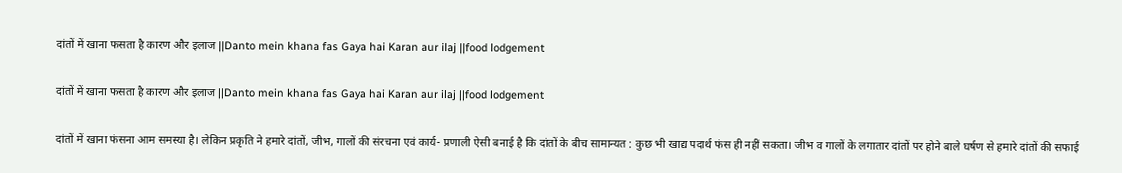दांतों में खाना फसता है कारण और इलाज ||Danto mein khana fas Gaya hai Karan aur ilaj ||food lodgement

दांतों में खाना फसता है कारण और इलाज ||Danto mein khana fas Gaya hai Karan aur ilaj ||food lodgement

दांतों में खाना फंसना आम समस्‍या है। लेकिन प्रकृति ने हमारे दांतों, जीभ, गालों की संरचना एवं कार्य- प्रणाली ऐसी बनाई है कि दांतों के बीच सामान्यत : कुछ भी खाद्य पदार्थ फंस ही नहीं सकता। जीभ व गालों के लगातार दांतों पर होने बाले घर्षण से हमारे दांतों की सफाई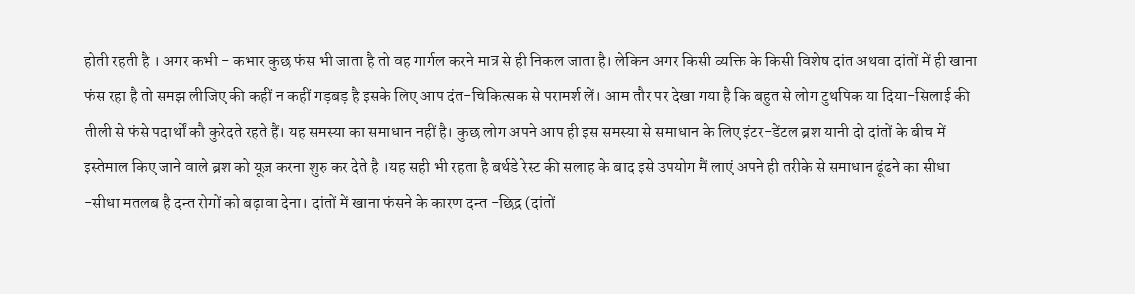होती रहती है । अगर कभी - कभार कुछ फंस भी जाता है तो वह गार्गल करने मात्र से ही निकल जाता है। लेकिन अगर किसी व्यक्ति के किसी विशेष दांत अथवा दांतों में ही खाना फंस रहा है तो समझ लीजिए की कहीं न कहीं गड़बड़ है इसके लिए आप दंत-चिकित्सक से परामर्श लें। आम तौर पर देखा गया है कि बहुत से लोग टुथपिक या दिया-सिलाई की तीली से फंसे पदार्थों कौ कुरेदते रहते हैं। यह समस्या का समाधान नहीं है। कुछ लोग अपने आप ही इस समस्या से समाधान के लिए इंटर-डेंटल ब्रश यानी दो दांतों के बीच में इस्तेमाल किए जाने वाले ब्रश को यूज़ करना शुरु कर देते है ।यह सही भी रहता है बर्थडे रेस्ट की सलाह के बाद इसे उपयोग मैं लाएं अपने ही तरीके से समाधान ढूंढने का सीधा -सीधा मतलब है दन्त रोगों को बढ़ावा देना। दांतों में खाना फंसने के कारण दन्त -छिद्र (दांतों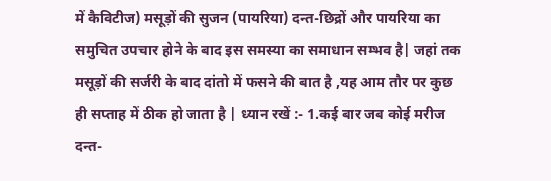में कैविटीज) मसूड़ों की सुजन (पायरिया) दन्त-छिद्रों और पायरिया का समुचित उपचार होने के बाद इस समस्या का समाधान सम्भव है| जहां तक मसूड़ों की सर्जरी के बाद दांतो में फसने की बात है ,यह आम तौर पर कुछ ही सप्ताह में ठीक हो जाता है | ध्यान रखें :- 1.कई बार जब कोई मरीज दन्त-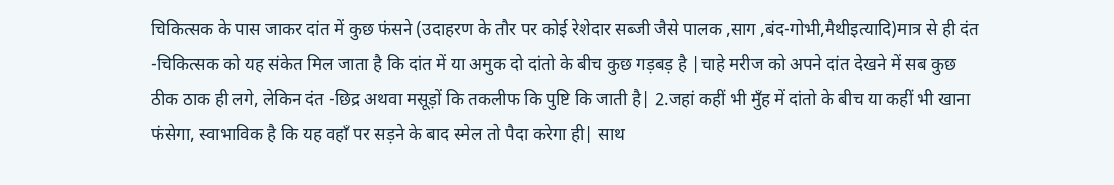चिकित्सक के पास जाकर दांत में कुछ फंसने (उदाहरण के तौर पर कोई रेशेदार सब्जी जैसे पालक ,साग ,बंद-गोभी,मैथीइत्यादि)मात्र से ही दंत -चिकित्सक को यह संकेत मिल जाता है कि दांत में या अमुक दो दांतो के बीच कुछ गड़बड़ है |चाहे मरीज को अपने दांत देखने में सब कुछ ठीक ठाक ही लगे, लेकिन दंत -छिद्र अथवा मसूड़ों कि तकलीफ कि पुष्टि कि जाती है| 2.जहां कहीं भी मुँह में दांतो के बीच या कहीं भी खाना फंसेगा, स्वाभाविक है कि यह वहाँ पर सड़ने के बाद स्मेल तो पैदा करेगा ही| साथ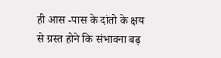ही आस -पास के दांतो के क्षय से ग्रस्त होने कि संभावना बढ़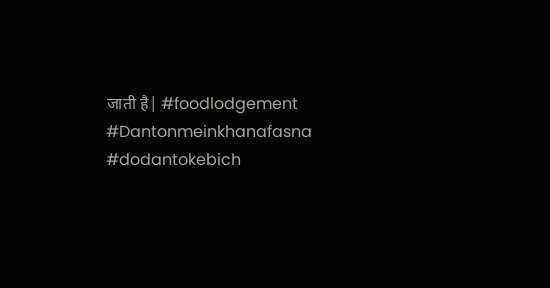जाती है| #foodlodgement #Dantonmeinkhanafasna #dodantokebich